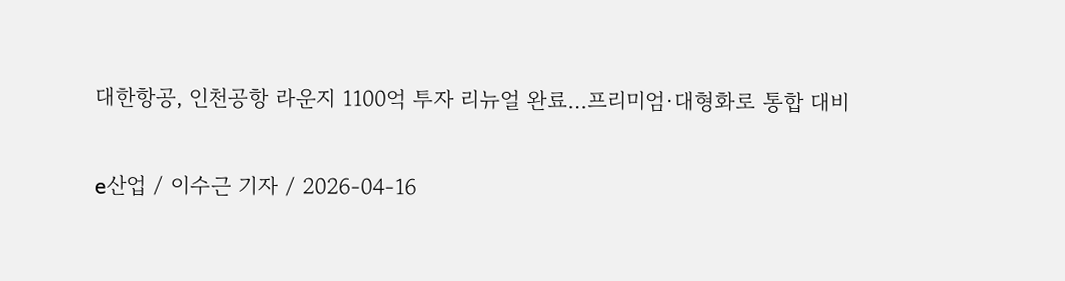대한항공, 인천공항 라운지 1100억 투자 리뉴얼 완료…프리미엄·대형화로 통합 대비

e산업 / 이수근 기자 / 2026-04-16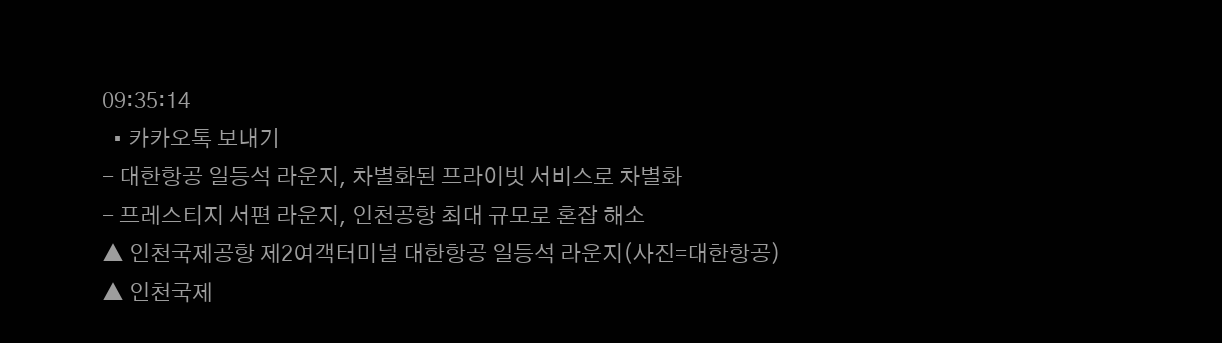09:35:14
  • 카카오톡 보내기
- 대한항공 일등석 라운지, 차별화된 프라이빗 서비스로 차별화
- 프레스티지 서편 라운지, 인천공항 최대 규모로 혼잡 해소
▲ 인천국제공항 제2여객터미널 대한항공 일등석 라운지(사진=대한항공)
▲ 인천국제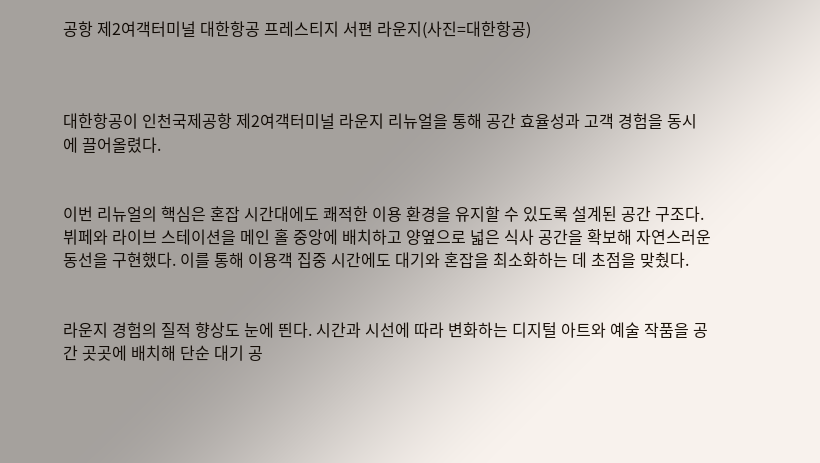공항 제2여객터미널 대한항공 프레스티지 서편 라운지(사진=대한항공)



대한항공이 인천국제공항 제2여객터미널 라운지 리뉴얼을 통해 공간 효율성과 고객 경험을 동시에 끌어올렸다.


이번 리뉴얼의 핵심은 혼잡 시간대에도 쾌적한 이용 환경을 유지할 수 있도록 설계된 공간 구조다. 뷔페와 라이브 스테이션을 메인 홀 중앙에 배치하고 양옆으로 넓은 식사 공간을 확보해 자연스러운 동선을 구현했다. 이를 통해 이용객 집중 시간에도 대기와 혼잡을 최소화하는 데 초점을 맞췄다.


라운지 경험의 질적 향상도 눈에 띈다. 시간과 시선에 따라 변화하는 디지털 아트와 예술 작품을 공간 곳곳에 배치해 단순 대기 공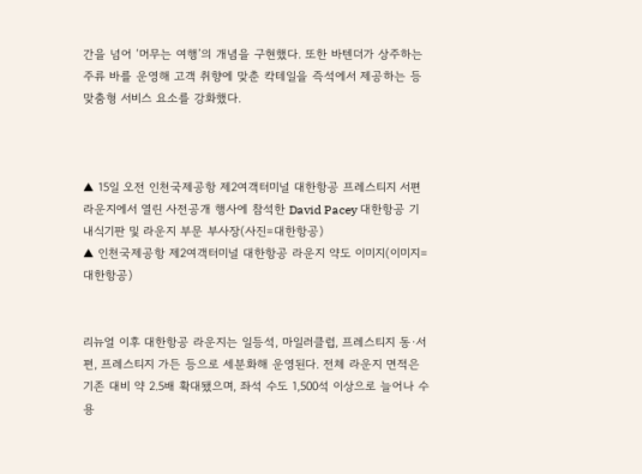간을 넘어 ‘머무는 여행’의 개념을 구현했다. 또한 바텐더가 상주하는 주류 바를 운영해 고객 취향에 맞춘 칵테일을 즉석에서 제공하는 등 맞춤형 서비스 요소를 강화했다.



▲ 15일 오전 인천국제공항 제2여객터미널 대한항공 프레스티지 서편 라운지에서 열린 사전공개 행사에 참석한 David Pacey 대한항공 기내식기판 및 라운지 부문 부사장(사진=대한항공)
▲ 인천국제공항 제2여객터미널 대한항공 라운지 약도 이미지(이미지=대한항공)


리뉴얼 이후 대한항공 라운지는 일등석, 마일러클럽, 프레스티지 동·서편, 프레스티지 가든 등으로 세분화해 운영된다. 전체 라운지 면적은 기존 대비 약 2.5배 확대됐으며, 좌석 수도 1,500석 이상으로 늘어나 수용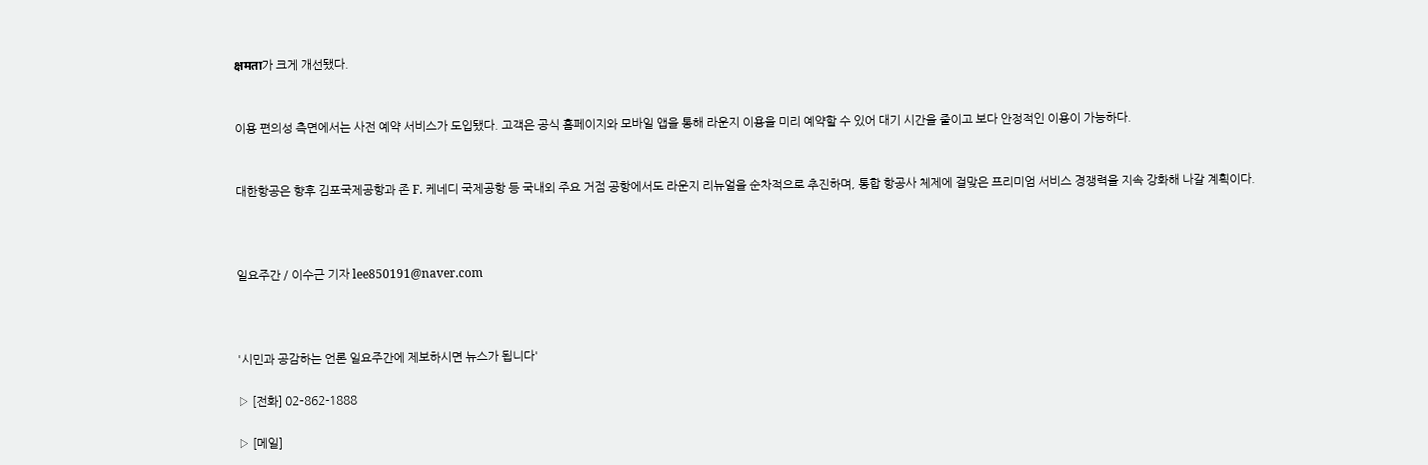क्षमता가 크게 개선됐다.


이용 편의성 측면에서는 사전 예약 서비스가 도입됐다. 고객은 공식 홈페이지와 모바일 앱을 통해 라운지 이용을 미리 예약할 수 있어 대기 시간을 줄이고 보다 안정적인 이용이 가능하다.


대한항공은 향후 김포국제공항과 존 F. 케네디 국제공항 등 국내외 주요 거점 공항에서도 라운지 리뉴얼을 순차적으로 추진하며, 통합 항공사 체제에 걸맞은 프리미엄 서비스 경쟁력을 지속 강화해 나갈 계획이다.



일요주간 / 이수근 기자 lee850191@naver.com



'시민과 공감하는 언론 일요주간에 제보하시면 뉴스가 됩니다'

▷ [전화] 02–862-1888

▷ [메일]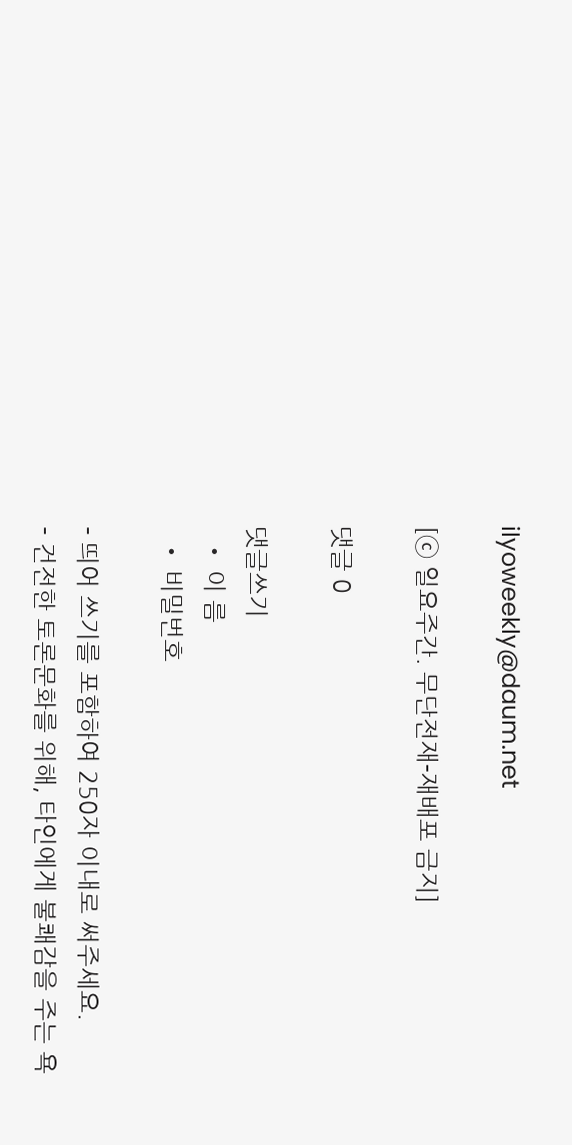ilyoweekly@daum.net

[ⓒ 일요주간. 무단전재-재배포 금지]

댓글 0

댓글쓰기
  • 이 름
  • 비밀번호

- 띄어 쓰기를 포함하여 250자 이내로 써주세요.
- 건전한 토론문화를 위해, 타인에게 불쾌감을 주는 욕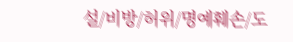설/비방/허위/명예훼손/도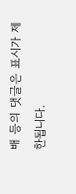배 등의 댓글은 표시가 제한됩니다.